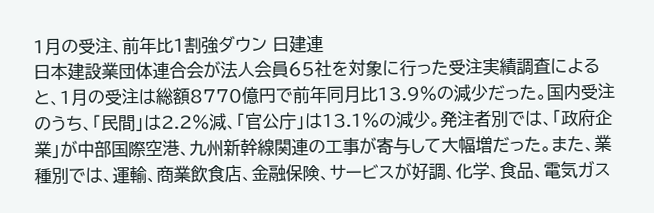1月の受注、前年比1割強ダウン 日建連
日本建設業団体連合会が法人会員65社を対象に行った受注実績調査によると、1月の受注は総額8770億円で前年同月比13.9%の減少だった。国内受注のうち、「民間」は2.2%減、「官公庁」は13.1%の減少。発注者別では、「政府企業」が中部国際空港、九州新幹線関連の工事が寄与して大幅増だった。また、業種別では、運輸、商業飲食店、金融保険、サービスが好調、化学、食品、電気ガス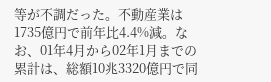等が不調だった。不動産業は1735億円で前年比4.4%減。なお、01年4月から02年1月までの累計は、総額10兆3320億円で同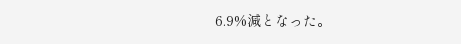6.9%減となった。